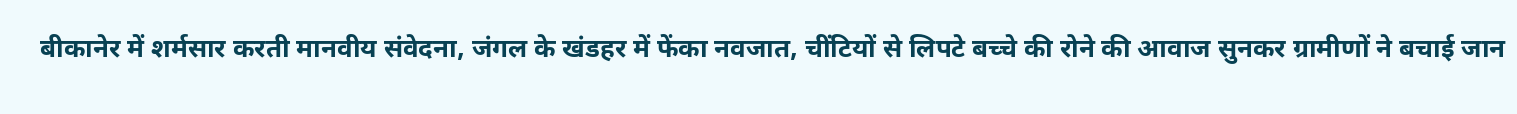बीकानेर में शर्मसार करती मानवीय संवेदना, जंगल के खंडहर में फेंका नवजात, चींटियों से लिपटे बच्चे की रोने की आवाज सुनकर ग्रामीणों ने बचाई जान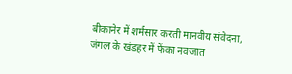बीकानेर में शर्मसार करती मानवीय संवेदना, जंगल के खंडहर में फेंका नवजात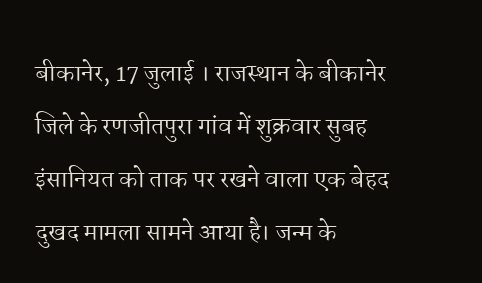बीकानेर, 17 जुलाई । राजस्थान के बीकानेर जिले के रणजीतपुरा गांव में शुक्रवार सुबह इंसानियत को ताक पर रखने वाला एक बेहद दुखद मामला सामने आया है। जन्म के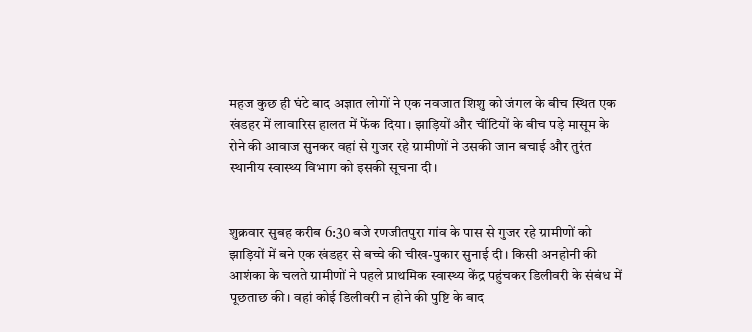महज कुछ ही घंटे बाद अज्ञात लोगों ने एक नवजात शिशु को जंगल के बीच स्थित एक खंडहर में लावारिस हालत में फेंक दिया। झाड़ियों और चींटियों के बीच पड़े मासूम के रोने की आवाज सुनकर वहां से गुजर रहे ग्रामीणों ने उसकी जान बचाई और तुरंत स्थानीय स्वास्थ्य विभाग को इसकी सूचना दी।


शुक्रवार सुबह करीब 6:30 बजे रणजीतपुरा गांव के पास से गुजर रहे ग्रामीणों को झाड़ियों में बने एक खंडहर से बच्चे की चीख-पुकार सुनाई दी। किसी अनहोनी की आशंका के चलते ग्रामीणों ने पहले प्राथमिक स्वास्थ्य केंद्र पहुंचकर डिलीवरी के संबंध में पूछताछ की। वहां कोई डिलीवरी न होने की पुष्टि के बाद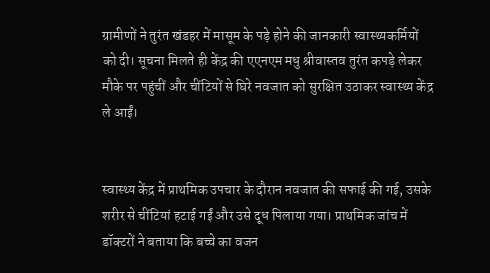ग्रामीणों ने तुरंत खंडहर में मासूम के पड़े होने की जानकारी स्वास्थ्यकर्मियों को दी। सूचना मिलते ही केंद्र की एएनएम मधु श्रीवास्तव तुरंत कपड़े लेकर मौके पर पहुंचीं और चींटियों से घिरे नवजात को सुरक्षित उठाकर स्वास्थ्य केंद्र ले आईं।


स्वास्थ्य केंद्र में प्राथमिक उपचार के दौरान नवजात की सफाई की गई, उसके शरीर से चींटियां हटाई गईं और उसे दूध पिलाया गया। प्राथमिक जांच में डॉक्टरों ने बताया कि बच्चे का वजन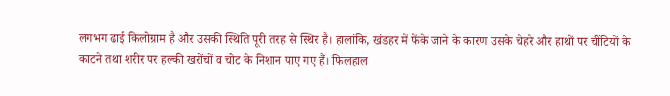लगभग ढाई किलोग्राम है और उसकी स्थिति पूरी तरह से स्थिर है। हालांकि, खंडहर में फेंके जाने के कारण उसके चेहरे और हाथों पर चींटियों के काटने तथा शरीर पर हल्की खरोंचों व चोट के निशान पाए गए हैं। फिलहाल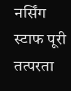नर्सिंग स्टाफ पूरी तत्परता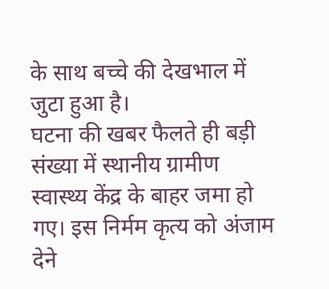के साथ बच्चे की देखभाल में जुटा हुआ है।
घटना की खबर फैलते ही बड़ी संख्या में स्थानीय ग्रामीण स्वास्थ्य केंद्र के बाहर जमा हो गए। इस निर्मम कृत्य को अंजाम देने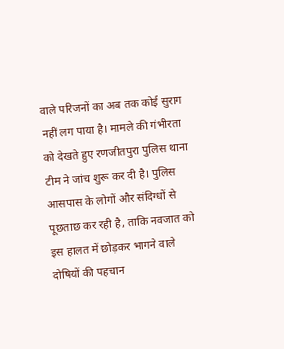वाले परिजनों का अब तक कोई सुराग नहीं लग पाया है। मामले की गंभीरता को देखते हुए रणजीतपुरा पुलिस थाना टीम ने जांच शुरू कर दी है। पुलिस आसपास के लोगों और संदिग्धों से पूछताछ कर रही है, ताकि नवजात को इस हालत में छोड़कर भागने वाले दोषियों की पहचान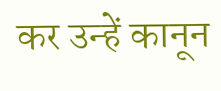कर उन्हें कानून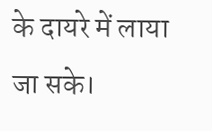के दायरे में लाया जा सके।